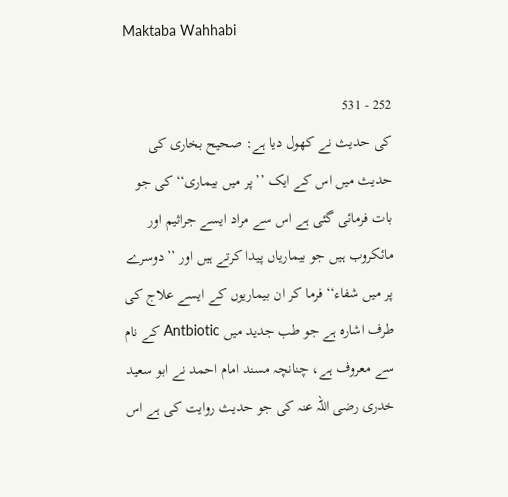Maktaba Wahhabi

252 - 531
کی حدیث نے کھول دیا ہے: صحیح بخاری کی حدیث میں اس کے ایک ’’پر میں بیماری‘‘ کی جو بات فرمائی گئی ہے اس سے مراد ایسے جراثیم اور مائکروب ہیں جو بیماریاں پیدا کرتے ہیں اور ’’دوسرے پر میں شفاء‘‘ فرما کر ان بیماریوں کے ایسے علاج کی طرف اشارہ ہے جو طب جدید میں Antbiotic کے نام سے معروف ہے، چنانچہ مسند امام احمد نے ابو سعید خدری رضی اللہ عنہ کی جو حدیث روایت کی ہے اس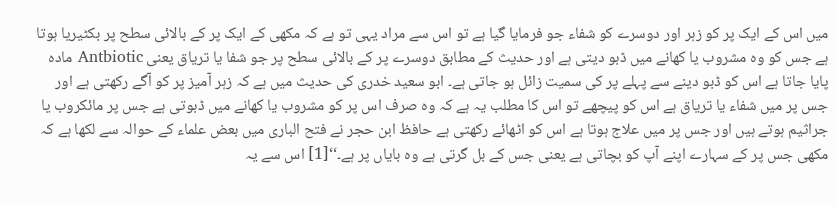میں اس کے ایک پر کو زہر اور دوسرے کو شفاء جو فرمایا گیا ہے تو اس سے مراد یہی تو ہے کہ مکھی کے ایک پر کے بالائی سطح پر بکٹیریا ہوتا ہے جس کو وہ مشروب یا کھانے میں ڈبو دیتی ہے اور حدیث کے مطابق دوسرے پر کے بالائی سطح پر جو شفا یا تریاق یعنی Antbiotic مادہ پایا جاتا ہے اس کو ڈبو دینے سے پہلے پر کی سمیت زائل ہو جاتی ہے۔ ابو سعید خدری کی حدیث میں ہے کہ زہر آمیز پر کو آگے رکھتی ہے اور جس پر میں شفاء یا تریاق ہے اس کو پیچھے تو اس کا مطلب یہ ہے کہ وہ صرف اس پر کو مشروب یا کھانے میں ڈبوتی ہے جس پر مائکروب یا جراثیم ہوتے ہیں اور جس پر میں علاج ہوتا ہے اس کو اٹھائے رکھتی ہے حافظ ابن حجر نے فتح الباری میں بعض علماء کے حوالہ سے لکھا ہے کہ مکھی جس پر کے سہارے اپنے آپ کو بچاتی ہے یعنی جس کے بل گرتی ہے وہ بایاں پر ہے۔‘‘[1] اس سے یہ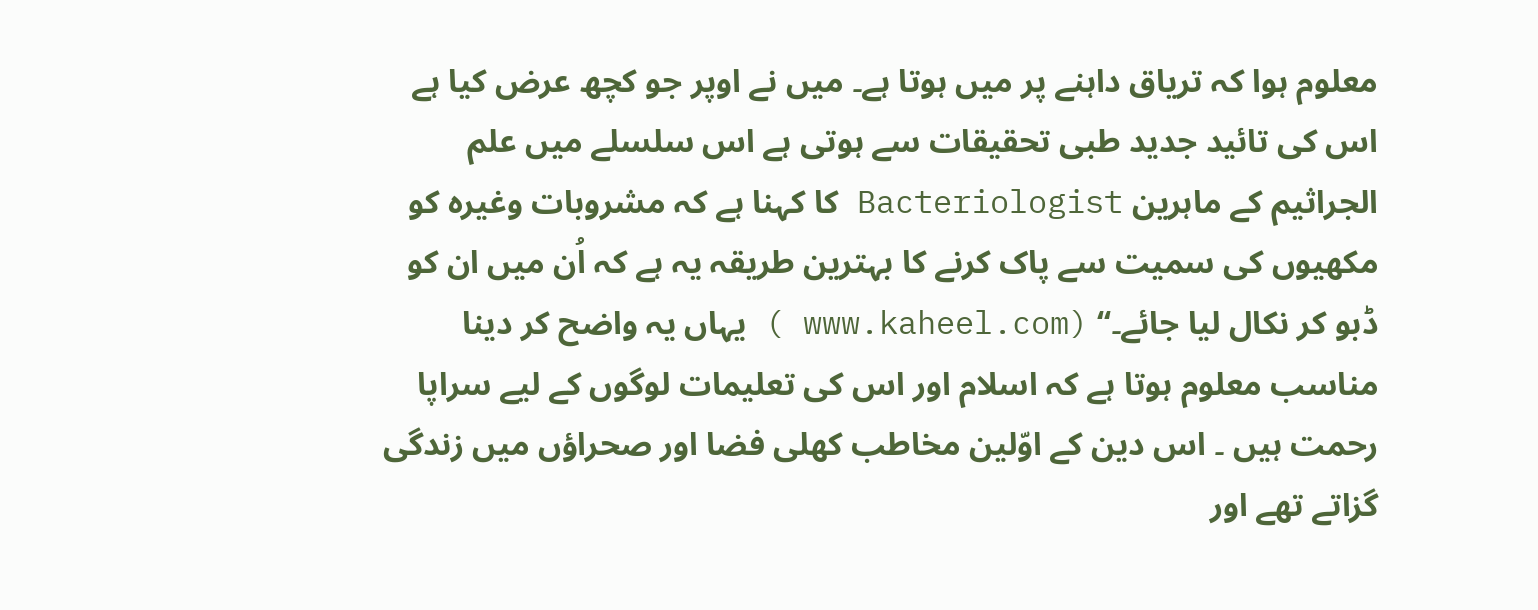معلوم ہوا کہ تریاق داہنے پر میں ہوتا ہے۔ میں نے اوپر جو کچھ عرض کیا ہے اس کی تائید جدید طبی تحقیقات سے ہوتی ہے اس سلسلے میں علم الجراثیم کے ماہرین Bacteriologist کا کہنا ہے کہ مشروبات وغیرہ کو مکھیوں کی سمیت سے پاک کرنے کا بہترین طریقہ یہ ہے کہ اُن میں ان کو ڈبو کر نکال لیا جائے۔‘‘ (www.kaheel.com ) یہاں یہ واضح کر دینا مناسب معلوم ہوتا ہے کہ اسلام اور اس کی تعلیمات لوگوں کے لیے سراپا رحمت ہیں ۔ اس دین کے اوّلین مخاطب کھلی فضا اور صحراؤں میں زندگی گزاتے تھے اور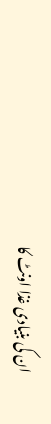ان کی بنیادی غذا اونٹ کا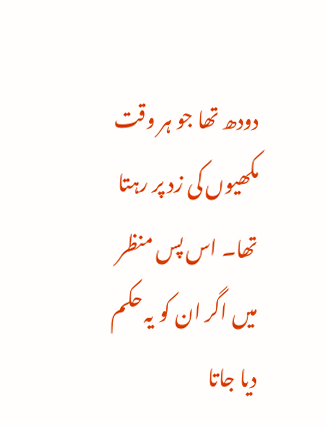دودھ تھا جو ہر وقت مکھیوں کی زد پر رہتا تھا۔ اس پس منظر میں اگر ان کو یہ حکم دیا جاتا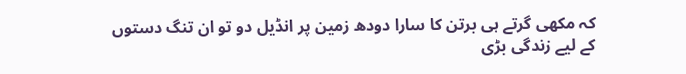کہ مکھی گرتے ہی برتن کا سارا دودھ زمین پر انڈیل دو تو ان تنگ دستوں کے لیے زندگی بڑی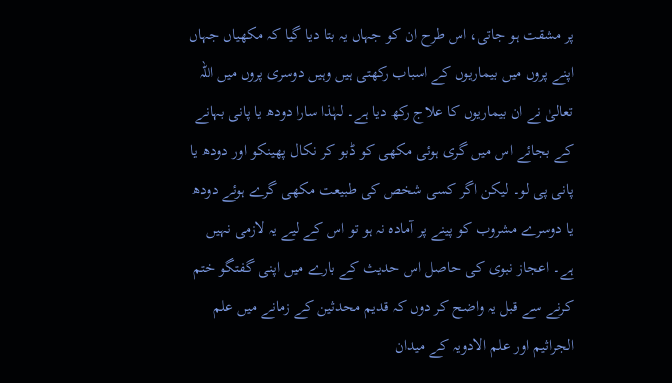پر مشقت ہو جاتی، اس طرح ان کو جہاں یہ بتا دیا گیا کہ مکھیاں جہاں اپنے پروں میں بیماریوں کے اسباب رکھتی ہیں وہیں دوسری پروں میں اللہ تعالیٰ نے ان بیماریوں کا علاج رکھ دیا ہے۔ لہٰذا سارا دودھ یا پانی بہانے کے بجائے اس میں گری ہوئی مکھی کو ڈبو کر نکال پھینکو اور دودھ یا پانی پی لو۔ لیکن اگر کسی شخص کی طبیعت مکھی گرے ہوئے دودھ یا دوسرے مشروب کو پینے پر آمادہ نہ ہو تو اس کے لیے یہ لازمی نہیں ہے۔ اعجاز نبوی کی حاصل اس حدیث کے بارے میں اپنی گفتگو ختم کرنے سے قبل یہ واضح کر دوں کہ قدیم محدثین کے زمانے میں علم الجراثیم اور علم الادویہ کے میدان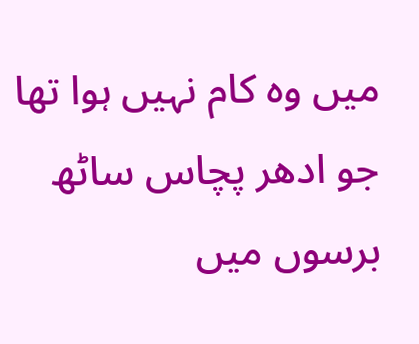میں وہ کام نہیں ہوا تھا جو ادھر پچاس ساٹھ برسوں میں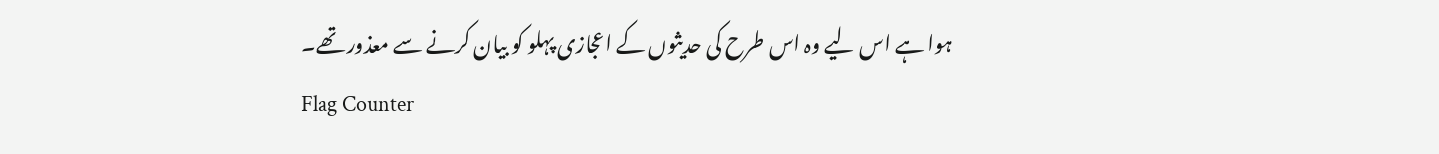ہوا ہے اس لیے وہ اس طرح کی حدیثوں کے اعجازی پہلو کو بیان کرنے سے معذور تھے۔
Flag Counter